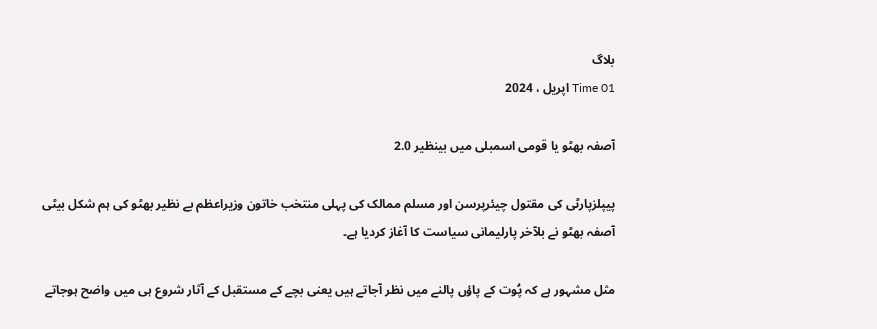بلاگ
Time 01 اپریل ، 2024

آصفہ بھٹو یا قومی اسمبلی میں بینظیر 2.0

پیپلزپارٹی کی مقتول چیئرپرسن اور مسلم ممالک کی پہلی منتخب خاتون وزیراعظم بے نظیر بھٹو کی ہم شکل بیٹی آصفہ بھٹو نے بلآخر پارلیمانی سیاست کا آغاز کردیا ہے۔

مثل مشہور ہے کہ پُوت کے پاؤں پالنے میں نظر آجاتے ہیں یعنی بچے کے مستقبل کے آثار شروع ہی میں واضح ہوجاتے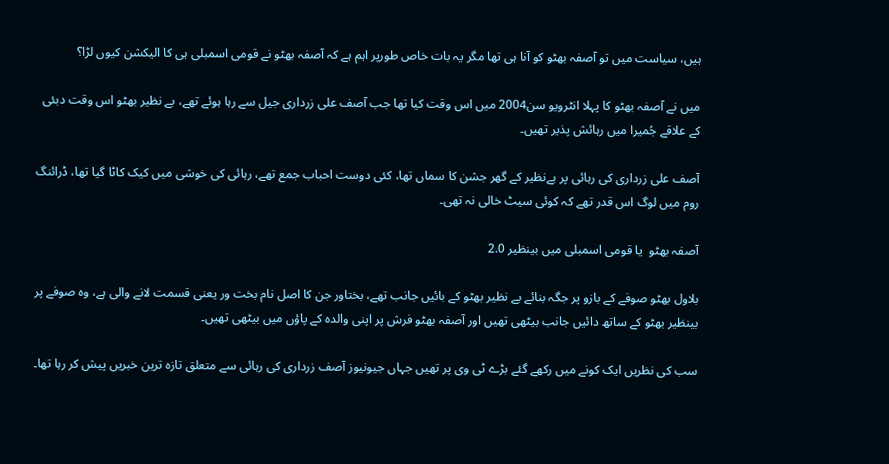ہیں، سیاست میں تو آصفہ بھٹو کو آنا ہی تھا مگر یہ بات خاص طورپر اہم ہے کہ آصفہ بھٹو نے قومی اسمبلی ہی کا الیکشن کیوں لڑا؟

میں نے آصفہ بھٹو کا پہلا انٹرویو سن2004 میں اس وقت کیا تھا جب آصف علی زرداری جیل سے رہا ہوئے تھے، بے نظیر بھٹو اس وقت دبئی کے علاقے جُمیرا میں رہائش پذیر تھیں۔

آصف علی زرداری کی رہائی پر بےنظیر کے گھر جشن کا سماں تھا، کئی دوست احباب جمع تھے، رہائی کی خوشی میں کیک کاٹا گیا تھا، ڈرائنگ روم میں لوگ اس قدر تھے کہ کوئی سیٹ خالی نہ تھی۔

آصفہ بھٹو  یا قومی اسمبلی میں بینظیر 2.0

بلاول بھٹو صوفے کے بازو پر جگہ بنائے بے نظیر بھٹو کے بائیں جانب تھے، بختاور جن کا اصل نام بخت ور یعنی قسمت لانے والی ہے، وہ صوفے پر بینظیر بھٹو کے ساتھ دائیں جانب بیٹھی تھیں اور آصفہ بھٹو فرش پر اپنی والدہ کے پاؤں میں بیٹھی تھیں۔

سب کی نظریں ایک کونے میں رکھے گئے بڑے ٹی وی پر تھیں جہاں جیونیوز آصف زرداری کی رہائی سے متعلق تازہ ترین خبریں پیش کر رہا تھا۔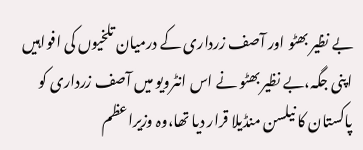بے نظیر بھٹو اور آصف زرداری کے درمیان تلخیوں کی افواہیں اپنی جگہ،بے نظیر بھٹو نے اس انٹرویو میں آصف زرداری کو پاکستان کا نیلسن منڈیلا قرار دیا تھا،وہ وزیراعظم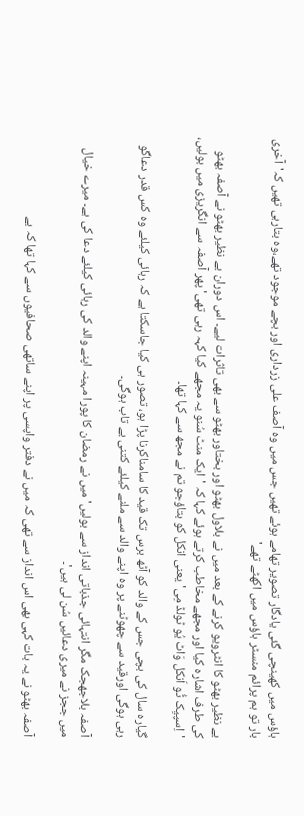ہاؤس میں کھینچی گئی یادگار تصویر تھامے ہوئے تھیں جس میں وہ آصف علی زرداری اور بچے موجود تھے،وہ بتارہی تھیں کہ'آخری بار تو ہم پرائم منسٹر ہاؤس میں اکھٹے تھے'

بے نظیر بھٹو کا انٹرویو کرنے کے بعد میں نے بلاول بھٹو اور بختاور بھٹو سے بھی تاثرات لیے۔ اس دوران بے نظیر بھٹو نے آصفہ بھٹو کی طرف اشارہ کیا اور مجھے مخاطب کرتے ہوئے کہا کہ 'ایک منٹ سُنو یہ مجھے کیا کہہ رہی تھی' پھر آصفہ سے انگریزی میں بولیں، 'اِسپیِک ٹُو اَنکل وَاٹ یُو ٹولڈ مِی' یعنی انکل کو بتاؤجو تم نے مجھ سے کہا تھا۔

گیارہ سال کی بچی جس کے والد کو آٹھ برس تک قید کا سامناکرنا پڑا ہو، تصور ہی کیا جاسکتا ہے کہ رہائی کیلئے وہ کس قدر دعاگو رہی ہوگی اورقید سے چھوٹنے پر وہ اپنے والد سے ملنے کیلئے کتنی بے تاب ہوگی۔

آصفہ بلاجھجک مگر انتہائی جذباتی انداز سے بولیں' میں نے رمضان کا پورا مہینہ اپنے والد کی رہائی کیلئے دعا کی ہے۔ میرے خیال میں ججز نے میری دعائیں سُن لی ہیں'۔

آصفہ بھٹو نے یہ بات کہی بھی اس انداز سے تھی کہ میں نے دفتر واپسی پر اپنے ساتھی صحافیوں سے کہا تھا کہ بے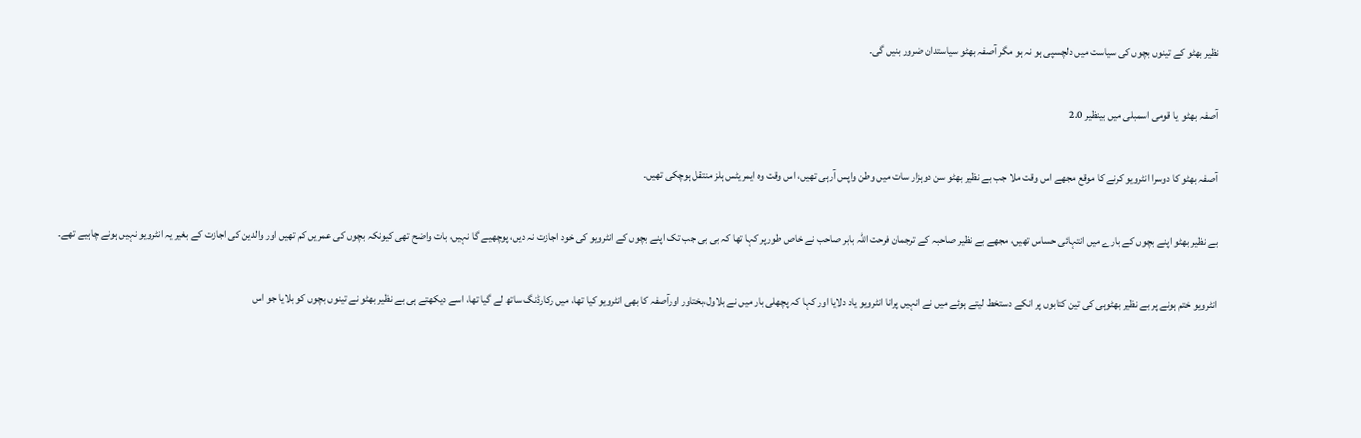نظیر بھٹو کے تینوں بچوں کی سیاست میں دلچسپی ہو نہ ہو مگر آصفہ بھٹو سیاستدان ضرور بنیں گی۔

آصفہ بھٹو  یا قومی اسمبلی میں بینظیر 2.0

آصفہ بھٹو کا دوسرا انٹرویو کرنے کا موقع مجھے اس وقت ملا جب بے نظیر بھٹو سن دوہزار سات میں وطن واپس آرہی تھیں، اس وقت وہ ایمریٹس ہلز منتقل ہوچکی تھیں۔

بے نظیر بھٹو اپنے بچوں کے بارے میں انتہائی حساس تھیں، مجھے بے نظیر صاحبہ کے ترجمان فرحت اللہ بابر صاحب نے خاص طورپر کہا تھا کہ بی بی جب تک اپنے بچوں کے انٹرویو کی خود اجازت نہ دیں، پوچھیے گا نہیں، بات واضح تھی کیونکہ بچوں کی عمریں کم تھیں اور والدین کی اجازت کے بغیر یہ انٹرویو نہیں ہونے چاہیے تھے۔

انٹرویو ختم ہونے پر بے نظیر بھٹوہی کی تین کتابوں پر انکے دستخط لیتے ہوئے میں نے انہیں پرانا انٹرویو یاد دلایا اور کہا کہ پچھلی بار میں نے بلاول،بختاور اورآصفہ کا بھی انٹرویو کیا تھا، میں رکارڈنگ ساتھ لے گیا تھا، اسے دیکھتے ہی بے نظیر بھٹو نے تینوں بچوں کو بلایا جو اس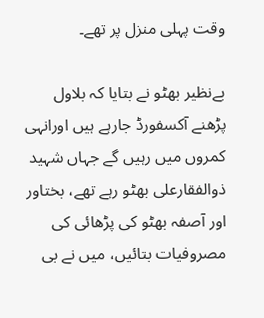وقت پہلی منزل پر تھے۔

بےنظیر بھٹو نے بتایا کہ بلاول پڑھنے آکسفورڈ جارہے ہیں اورانہی کمروں میں رہیں گے جہاں شہید ذوالفقارعلی بھٹو رہے تھے، بختاور اور آصفہ بھٹو کی پڑھائی کی مصروفیات بتائیں، میں نے بی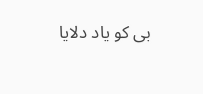بی کو یاد دلایا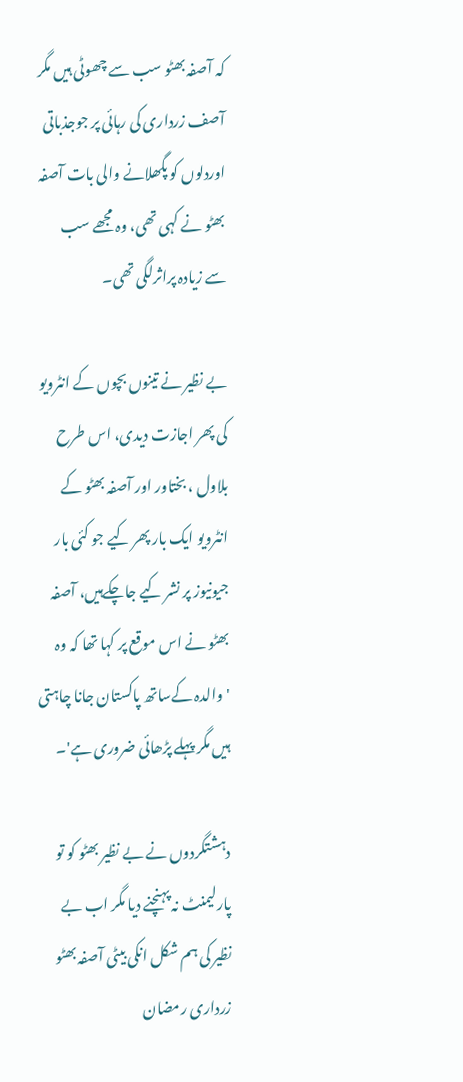کہ آصفہ بھٹو سب سے چھوٹی ہیں مگر آصف زرداری کی رہائی پر جوجذباتی اوردلوں کو پگھلانے والی بات آصفہ بھٹو نے کہی تھی، وہ مجھے سب سے زیادہ پراثرلگی تھی۔

بے نظیر نے تینوں بچوں کے انٹرویو کی پھر اجازت دیدی، اس طرح بلاول ، بختاور اور آصفہ بھٹو کے انٹرویو ایک بار پھر کیے جو کئی بار جیونیوز پر نشر کیے جاچکےہیں، آصفہ بھٹو نے اس موقع پر کہا تھا کہ وہ 'والدہ کےساتھ پاکستان جانا چاہتی ہیں مگر پہلے پڑھائی ضروری ہے'۔

دہشتگردوں نے بے نظیر بھٹو کو تو پارلیمنٹ نہ پہنچنے دیا مگر اب بے نظیر کی ہم شکل انکی بیٹی آصفہ بھٹو زرداری رمضان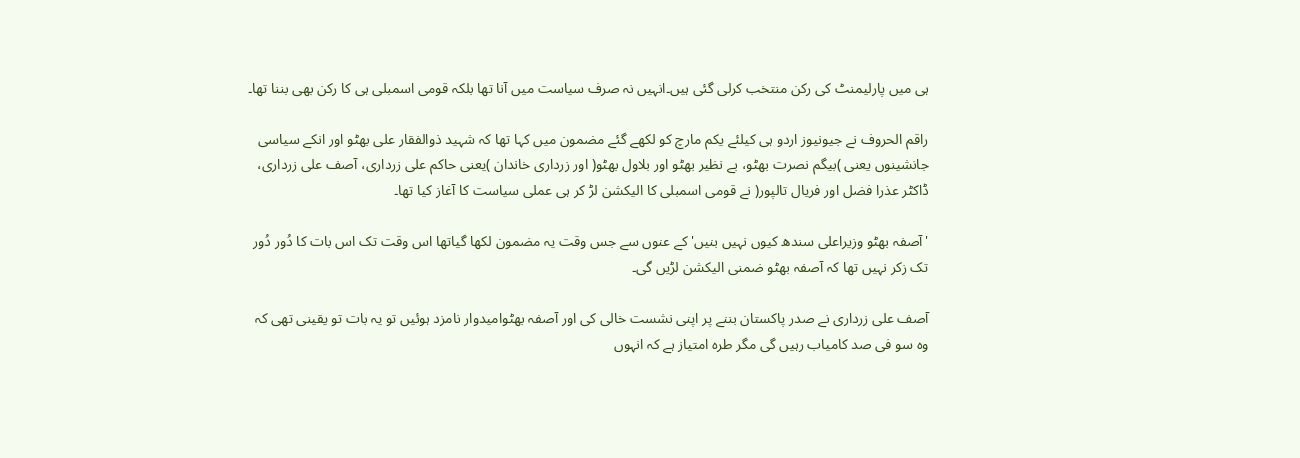ہی میں پارلیمنٹ کی رکن منتخب کرلی گئی ہیں۔انہیں نہ صرف سیاست میں آنا تھا بلکہ قومی اسمبلی ہی کا رکن بھی بننا تھا۔

راقم الحروف نے جیونیوز اردو ہی کیلئے یکم مارچ کو لکھے گئے مضمون میں کہا تھا کہ شہید ذوالفقار علی بھٹو اور انکے سیاسی جانشینوں یعنی )بیگم نصرت بھٹو، بے نظیر بھٹو اور بلاول بھٹو( اور زرداری خاندان )یعنی حاکم علی زرداری، آصف علی زرداری، ڈاکٹر عذرا فضل اور فریال تالپور( نے قومی اسمبلی کا الیکشن لڑ کر ہی عملی سیاست کا آغاز کیا تھا۔

'آصفہ بھٹو وزیراعلی سندھ کیوں نہیں بنیں' کے عنوں سے جس وقت یہ مضمون لکھا گیاتھا اس وقت تک اس بات کا دُور دُور تک زکر نہیں تھا کہ آصفہ بھٹو ضمنی الیکشن لڑیں گی۔

آصف علی زرداری نے صدر پاکستان بننے پر اپنی نشست خالی کی اور آصفہ بھٹوامیدوار نامزد ہوئیں تو یہ بات تو یقینی تھی کہ وہ سو فی صد کامیاب رہیں گی مگر طرہ امتیاز ہے کہ انہوں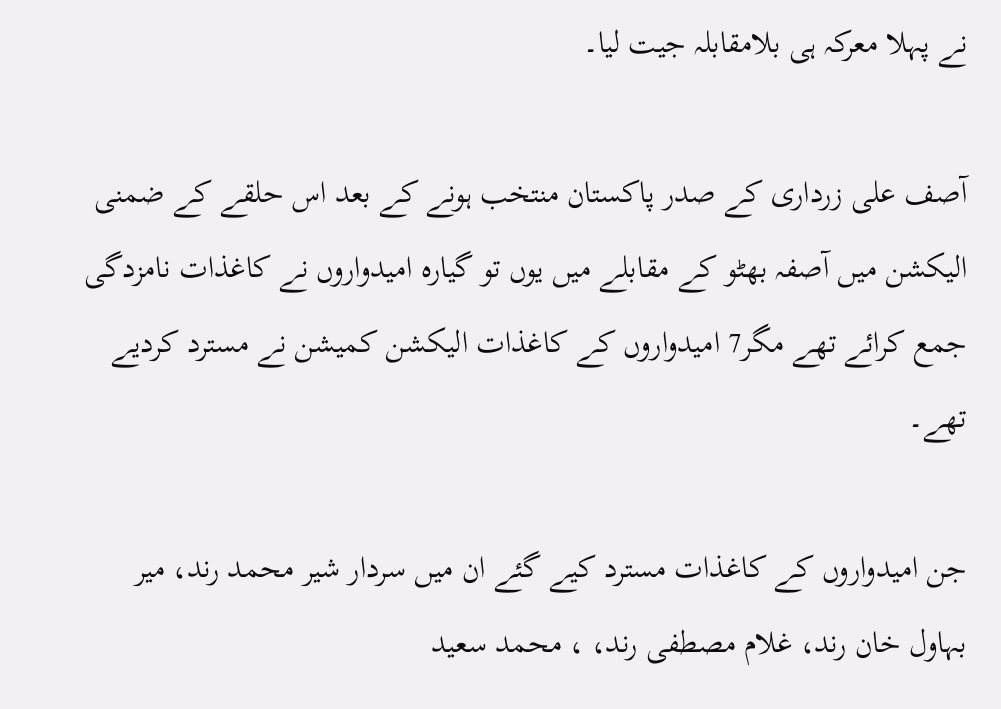نے پہلا معرکہ ہی بلامقابلہ جیت لیا۔

آصف علی زرداری کے صدر پاکستان منتخب ہونے کے بعد اس حلقے کے ضمنی الیکشن میں آصفہ بھٹو کے مقابلے میں یوں تو گیارہ امیدواروں نے کاغذات نامزدگی جمع کرائے تھے مگر7 امیدواروں کے کاغذات الیکشن کمیشن نے مسترد کردیے تھے۔

جن امیدواروں کے کاغذات مسترد کیے گئے ان میں سردار شیر محمد رند، میر بہاول خان رند، غلام مصطفی رند، ، محمد سعید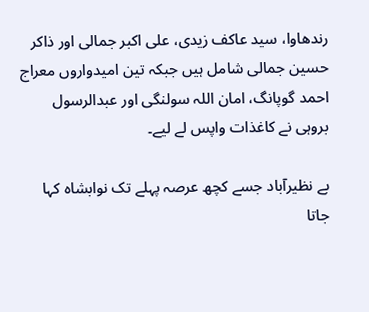رندھاوا، سید عاکف زیدی، علی اکبر جمالی اور ذاکر حسین جمالی شامل ہیں جبکہ تین امیدواروں معراج احمد گوپانگ، امان اللہ سولنگی اور عبدالرسول بروہی نے کاغذات واپس لے لیے۔

بے نظیرآباد جسے کچھ عرصہ پہلے تک نوابشاہ کہا جاتا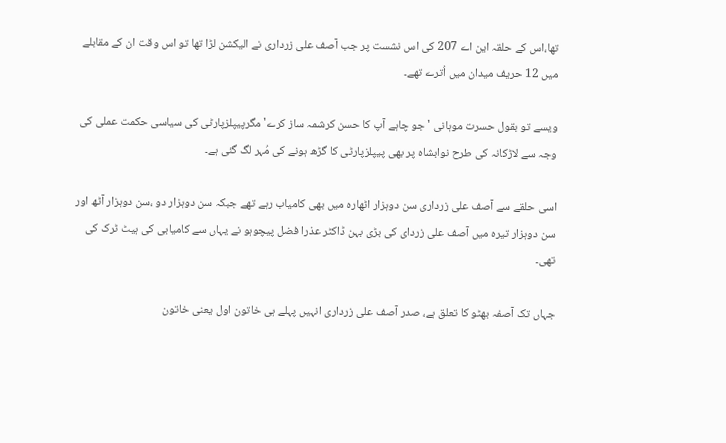تھا،اس کے حلقہ این اے 207 کی اس نشست پر جب آصف علی زرداری نے الیکشن لڑا تھا تو اس وقت ان کے مقابلے میں 12 حریف میدان میں اُترے تھے۔

ویسے تو بقول حسرت موہانی 'جو چاہے آپ کا حسن کرشمہ ساز کرے' مگرپیپلزپارٹی کی سیاسی حکمت عملی کی وجہ سے لاڑکانہ کی طرح نوابشاہ پر بھی پیپلزپارٹی کا گڑھ ہونے کی مُہر لگ گئی ہے۔

اسی حلقے سے آصف علی زرداری سن دوہزار اٹھارہ میں بھی کامیاب رہے تھے جبکہ سن دوہزار دو ،سن دوہزار آٹھ اور سن دوہزار تیرہ میں آصف علی زردای کی بڑی بہن ڈاکٹر عذرا فضل پیچوہو نے یہاں سے کامیابی کی ہیٹ ٹرک کی تھی۔

جہاں تک آصفہ بھٹو کا تعلق ہے، صدر آصف علی زرداری انہیں پہلے ہی خاتون اول یعنی خاتون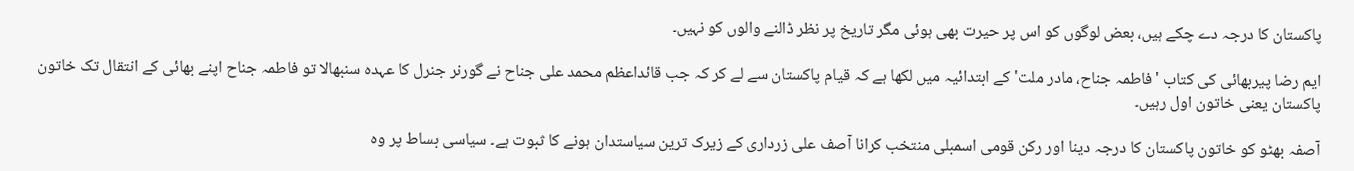پاکستان کا درجہ دے چکے ہیں، بعض لوگوں کو اس پر حیرت بھی ہوئی مگر تاریخ پر نظر ڈالنے والوں کو نہیں۔

ایم رضا پیربھائی کی کتاب 'فاطمہ جناح، مادر ملت' کے ابتدائیہ میں لکھا ہے کہ قیام پاکستان سے لے کر کہ جب قائداعظم محمد علی جناح نے گورنر جنرل کا عہدہ سنبھالا تو فاطمہ جناح اپنے بھائی کے انتقال تک خاتون پاکستان یعنی خاتون اول رہیں۔

آصفہ بھٹو کو خاتون پاکستان کا درجہ دینا اور رکن قومی اسمبلی منتخب کرانا آصف علی زرداری کے زیرک ترین سیاستدان ہونے کا ثبوت ہے۔ سیاسی بساط پر وہ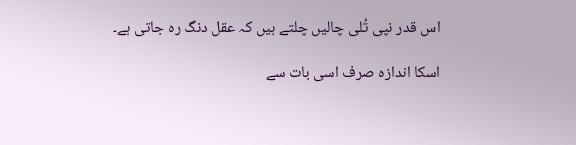اس قدر نپی تُلی چالیں چلتے ہیں کہ عقل دنگ رہ جاتی ہے۔

اسکا اندازہ صرف اسی بات سے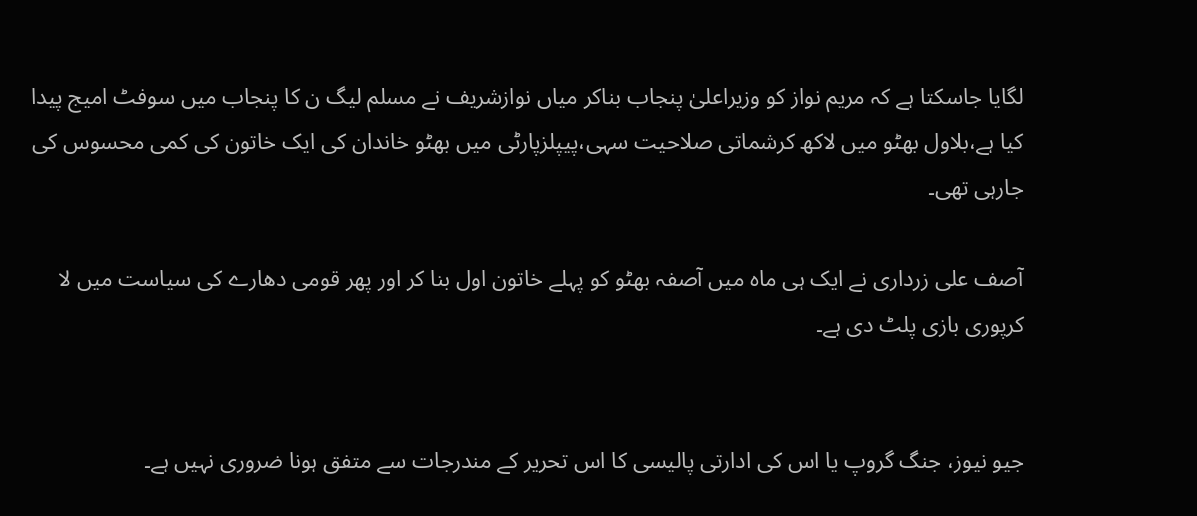لگایا جاسکتا ہے کہ مریم نواز کو وزیراعلیٰ پنجاب بناکر میاں نوازشریف نے مسلم لیگ ن کا پنجاب میں سوفٹ امیج پیدا کیا ہے،بلاول بھٹو میں لاکھ کرشماتی صلاحیت سہی،پیپلزپارٹی میں بھٹو خاندان کی ایک خاتون کی کمی محسوس کی جارہی تھی۔

آصف علی زرداری نے ایک ہی ماہ میں آصفہ بھٹو کو پہلے خاتون اول بنا کر اور پھر قومی دھارے کی سیاست میں لا کرپوری بازی پلٹ دی ہے۔


جیو نیوز، جنگ گروپ یا اس کی ادارتی پالیسی کا اس تحریر کے مندرجات سے متفق ہونا ضروری نہیں ہے۔